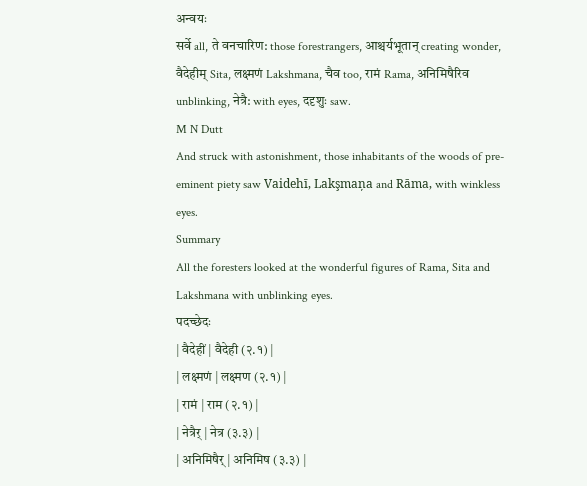अन्वयः
सर्वे all, ते वनचारिण: those forestrangers, आश्चर्यभूतान् creating wonder, वैदेहीम् Sita, लक्ष्मणं Lakshmana, चैव too, रामं Rama, अनिमिषैरिव unblinking, नेत्रै: with eyes, ददृशुः saw.
M N Dutt
And struck with astonishment, those inhabitants of the woods of pre-eminent piety saw Vaidehī, Lakşmaņa and Rāma, with winkless eyes.
Summary
All the foresters looked at the wonderful figures of Rama, Sita and Lakshmana with unblinking eyes.
पदच्छेदः
| वैदेहीं | वैदेही (२.१) |
| लक्ष्मणं | लक्ष्मण (२.१) |
| रामं | राम (२.१) |
| नेत्रैर् | नेत्र (३.३) |
| अनिमिषैर् | अनिमिष (३.३) |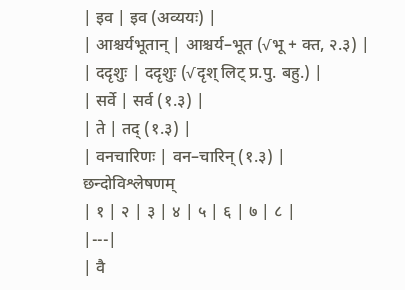| इव | इव (अव्ययः) |
| आश्चर्यभूतान् | आश्चर्य–भूत (√भू + क्त, २.३) |
| ददृशुः | ददृशुः (√दृश् लिट् प्र.पु. बहु.) |
| सर्वे | सर्व (१.३) |
| ते | तद् (१.३) |
| वनचारिणः | वन–चारिन् (१.३) |
छन्दोविश्लेषणम्
| १ | २ | ३ | ४ | ५ | ६ | ७ | ८ |
|---|
| वै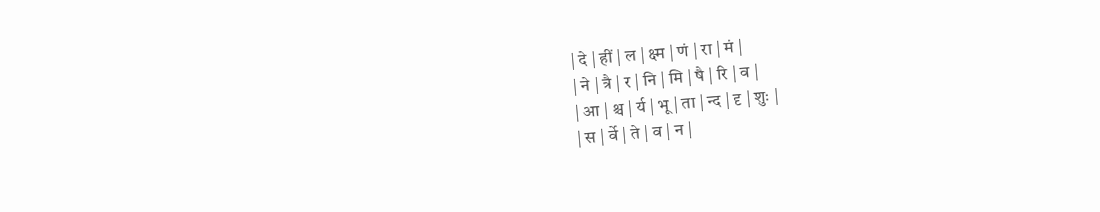| दे | हीं | ल | क्ष्म | णं | रा | मं |
| ने | त्रै | र | नि | मि | षै | रि | व |
| आ | श्च | र्य | भू | ता | न्द | दृ | शुः |
| स | र्वे | ते | व | न |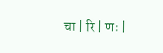चा | रि | णः |